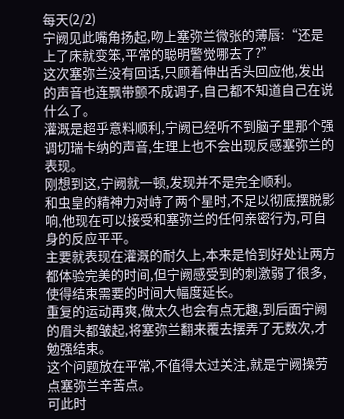每天(2/2)
宁阙见此嘴角扬起,吻上塞弥兰微张的薄唇:“还是上了床就变笨,平常的聪明警觉哪去了?”
这次塞弥兰没有回话,只顾着伸出舌头回应他,发出的声音也连飘带颤不成调子,自己都不知道自己在说什么了。
灌溉是超乎意料顺利,宁阙已经听不到脑子里那个强调切瑞卡纳的声音,生理上也不会出现反感塞弥兰的表现。
刚想到这,宁阙就一顿,发现并不是完全顺利。
和虫皇的精神力对峙了两个星时,不足以彻底摆脱影响,他现在可以接受和塞弥兰的任何亲密行为,可自身的反应平平。
主要就表现在灌溉的耐久上,本来是恰到好处让两方都体验完美的时间,但宁阙感受到的刺激弱了很多,使得结束需要的时间大幅度延长。
重复的运动再爽,做太久也会有点无趣,到后面宁阙的眉头都皱起,将塞弥兰翻来覆去摆弄了无数次,才勉强结束。
这个问题放在平常,不值得太过关注,就是宁阙操劳点塞弥兰辛苦点。
可此时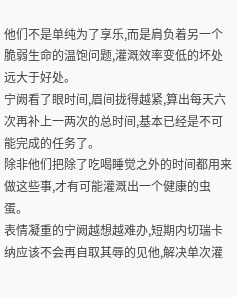他们不是单纯为了享乐,而是肩负着另一个脆弱生命的温饱问题,灌溉效率变低的坏处远大于好处。
宁阙看了眼时间,眉间拢得越紧,算出每天六次再补上一两次的总时间,基本已经是不可能完成的任务了。
除非他们把除了吃喝睡觉之外的时间都用来做这些事,才有可能灌溉出一个健康的虫蛋。
表情凝重的宁阙越想越难办,短期内切瑞卡纳应该不会再自取其辱的见他,解决单次灌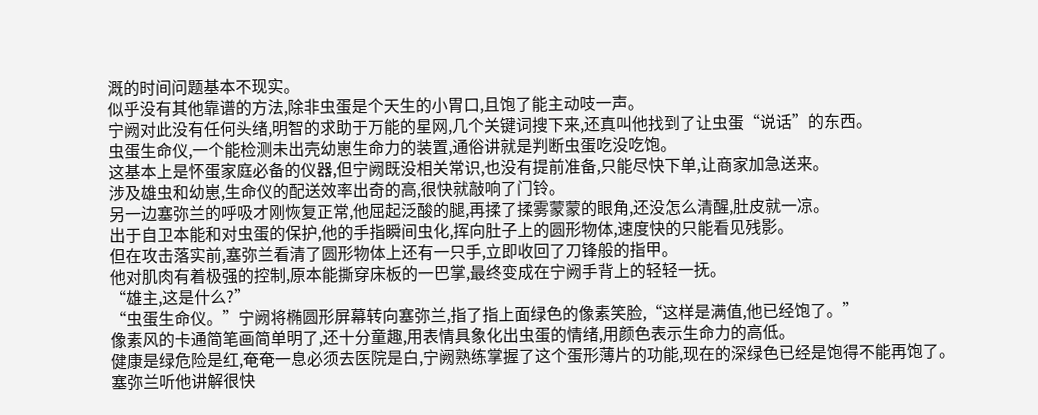溉的时间问题基本不现实。
似乎没有其他靠谱的方法,除非虫蛋是个天生的小胃口,且饱了能主动吱一声。
宁阙对此没有任何头绪,明智的求助于万能的星网,几个关键词搜下来,还真叫他找到了让虫蛋“说话”的东西。
虫蛋生命仪,一个能检测未出壳幼崽生命力的装置,通俗讲就是判断虫蛋吃没吃饱。
这基本上是怀蛋家庭必备的仪器,但宁阙既没相关常识,也没有提前准备,只能尽快下单,让商家加急送来。
涉及雄虫和幼崽,生命仪的配送效率出奇的高,很快就敲响了门铃。
另一边塞弥兰的呼吸才刚恢复正常,他屈起泛酸的腿,再揉了揉雾蒙蒙的眼角,还没怎么清醒,肚皮就一凉。
出于自卫本能和对虫蛋的保护,他的手指瞬间虫化,挥向肚子上的圆形物体,速度快的只能看见残影。
但在攻击落实前,塞弥兰看清了圆形物体上还有一只手,立即收回了刀锋般的指甲。
他对肌肉有着极强的控制,原本能撕穿床板的一巴掌,最终变成在宁阙手背上的轻轻一抚。
“雄主,这是什么?”
“虫蛋生命仪。”宁阙将椭圆形屏幕转向塞弥兰,指了指上面绿色的像素笑脸,“这样是满值,他已经饱了。”
像素风的卡通简笔画简单明了,还十分童趣,用表情具象化出虫蛋的情绪,用颜色表示生命力的高低。
健康是绿危险是红,奄奄一息必须去医院是白,宁阙熟练掌握了这个蛋形薄片的功能,现在的深绿色已经是饱得不能再饱了。
塞弥兰听他讲解很快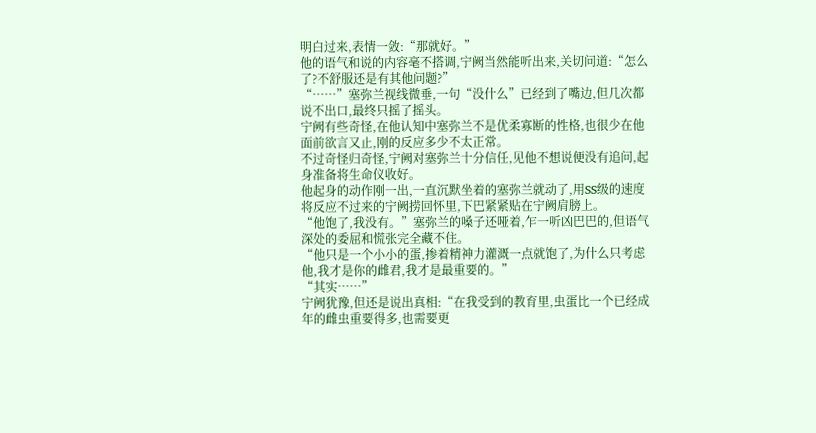明白过来,表情一敛:“那就好。”
他的语气和说的内容毫不搭调,宁阙当然能听出来,关切问道:“怎么了?不舒服还是有其他问题?”
“……”塞弥兰视线微垂,一句“没什么”已经到了嘴边,但几次都说不出口,最终只摇了摇头。
宁阙有些奇怪,在他认知中塞弥兰不是优柔寡断的性格,也很少在他面前欲言又止,刚的反应多少不太正常。
不过奇怪归奇怪,宁阙对塞弥兰十分信任,见他不想说便没有追问,起身准备将生命仪收好。
他起身的动作刚一出,一直沉默坐着的塞弥兰就动了,用SS级的速度将反应不过来的宁阙捞回怀里,下巴紧紧贴在宁阙肩膀上。
“他饱了,我没有。”塞弥兰的嗓子还哑着,乍一听凶巴巴的,但语气深处的委屈和慌张完全藏不住。
“他只是一个小小的蛋,掺着精神力灌溉一点就饱了,为什么只考虑他,我才是你的雌君,我才是最重要的。”
“其实……”
宁阙犹豫,但还是说出真相:“在我受到的教育里,虫蛋比一个已经成年的雌虫重要得多,也需要更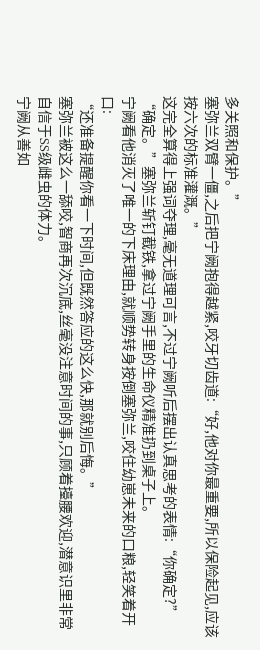多关照和保护。”
塞弥兰双臂一僵,之后把宁阙抱得越紧,咬牙切齿道:“好,他对你最重要,所以保险起见,应该按六次的标准灌溉。”
这完全算得上强词夺理,毫无道理可言,不过宁阙听后摆出认真思考的表情:“你确定?”
“确定。”塞弥兰斩钉截铁,拿过宁阙手里的生命仪精准扔到桌子上。
宁阙看他消灭了唯一的下床理由,就顺势转身按倒塞弥兰,咬住幼崽未来的口粮,轻笑着开口:
“还准备提醒你看一下时间,但既然答应的这么快,那就别后悔。”
塞弥兰被这么一舔咬,智商再次沉底,丝毫没注意时间的事,只顾着擡腰欢迎,潜意识里非常自信于SS级雌虫的体力。
宁阙从善如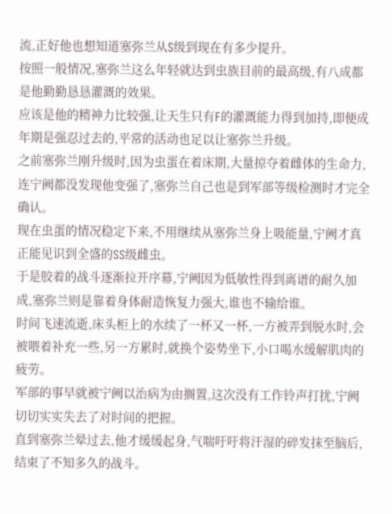流,正好他也想知道塞弥兰从S级到现在有多少提升。
按照一般情况,塞弥兰这么年轻就达到虫族目前的最高级,有八成都是他勤勤恳恳灌溉的效果。
应该是他的精神力比较强,让天生只有F的灌溉能力得到加持,即便成年期是强忍过去的,平常的活动也足以让塞弥兰升级。
之前塞弥兰刚升级时,因为虫蛋在着床期,大量掠夺着雌体的生命力,连宁阙都没发现他变强了,塞弥兰自己也是到军部等级检测时才完全确认。
现在虫蛋的情况稳定下来,不用继续从塞弥兰身上吸能量,宁阙才真正能见识到全盛的SS级雌虫。
于是胶着的战斗逐渐拉开序幕,宁阙因为低敏性得到离谱的耐久加成,塞弥兰则是靠着身体耐造恢复力强大,谁也不输给谁。
时间飞速流逝,床头柜上的水续了一杯又一杯,一方被弄到脱水时,会被喂着补充一些,另一方累时,就换个姿势坐下,小口喝水缓解肌肉的疲劳。
军部的事早就被宁阙以治病为由搁置,这次没有工作铃声打扰,宁阙切切实实失去了对时间的把握。
直到塞弥兰晕过去,他才缓缓起身,气喘吁吁将汗湿的碎发抹至脑后,结束了不知多久的战斗。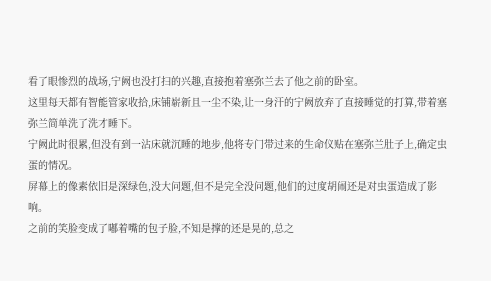看了眼惨烈的战场,宁阙也没打扫的兴趣,直接抱着塞弥兰去了他之前的卧室。
这里每天都有智能管家收拾,床铺崭新且一尘不染,让一身汗的宁阙放弃了直接睡觉的打算,带着塞弥兰简单洗了洗才睡下。
宁阙此时很累,但没有到一沾床就沉睡的地步,他将专门带过来的生命仪贴在塞弥兰肚子上,确定虫蛋的情况。
屏幕上的像素依旧是深绿色,没大问题,但不是完全没问题,他们的过度胡闹还是对虫蛋造成了影响。
之前的笑脸变成了嘟着嘴的包子脸,不知是撑的还是晃的,总之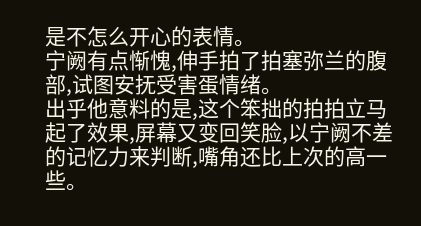是不怎么开心的表情。
宁阙有点惭愧,伸手拍了拍塞弥兰的腹部,试图安抚受害蛋情绪。
出乎他意料的是,这个笨拙的拍拍立马起了效果,屏幕又变回笑脸,以宁阙不差的记忆力来判断,嘴角还比上次的高一些。